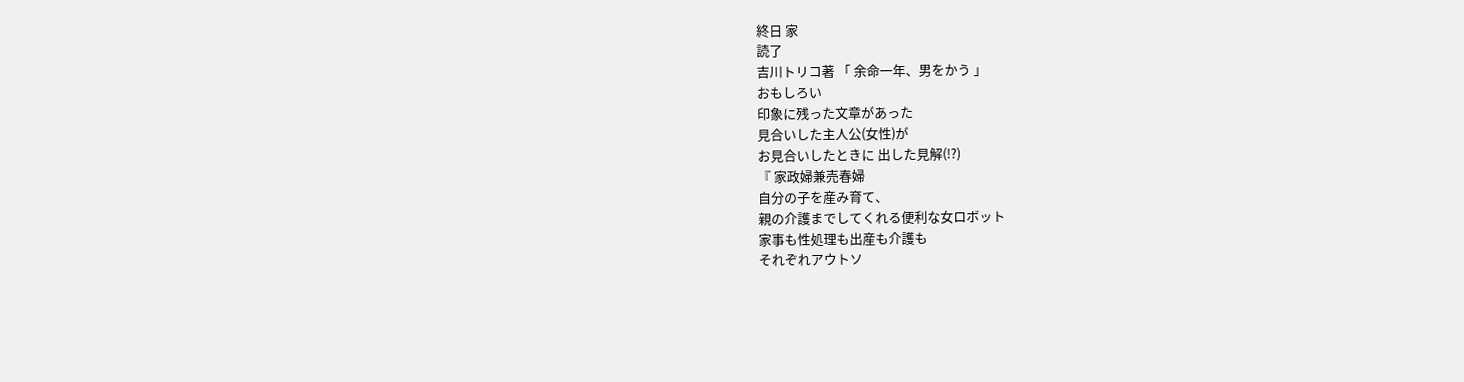終日 家
読了
吉川トリコ著 「 余命一年、男をかう 」
おもしろい
印象に残った文章があった
見合いした主人公(女性)が
お見合いしたときに 出した見解(!?)
『 家政婦兼売春婦
自分の子を産み育て、
親の介護までしてくれる便利な女ロボット
家事も性処理も出産も介護も
それぞれアウトソ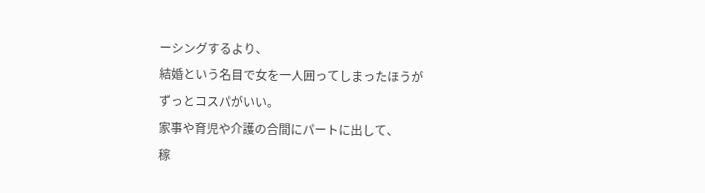ーシングするより、
結婚という名目で女を一人囲ってしまったほうが
ずっとコスパがいい。
家事や育児や介護の合間にパートに出して、
稼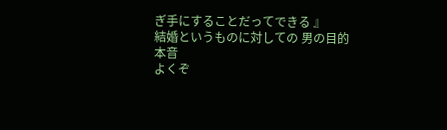ぎ手にすることだってできる 』
結婚というものに対しての 男の目的 本音
よくぞ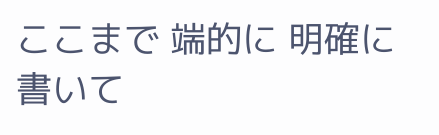ここまで 端的に 明確に 書いて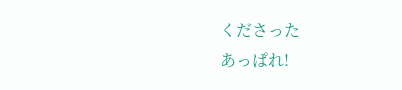くださった
あっぱれ!